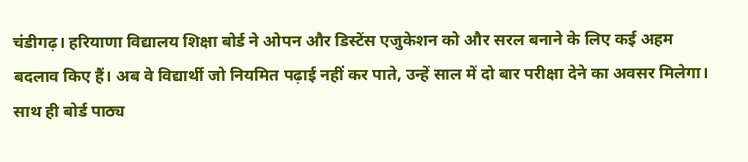चंडीगढ़। हरियाणा विद्यालय शिक्षा बोर्ड ने ओपन और डिस्टेंस एजुकेशन को और सरल बनाने के लिए कई अहम बदलाव किए हैं। अब वे विद्यार्थी जो नियमित पढ़ाई नहीं कर पाते, उन्हें साल में दो बार परीक्षा देने का अवसर मिलेगा। साथ ही बोर्ड पाठ्य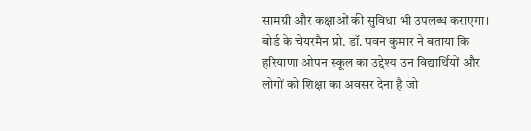सामग्री और कक्षाओं की सुविधा भी उपलब्ध कराएगा।
बोर्ड के चेयरमैन प्रो. डॉ. पवन कुमार ने बताया कि हरियाणा ओपन स्कूल का उद्देश्य उन विद्यार्थियों और लोगों को शिक्षा का अवसर देना है जो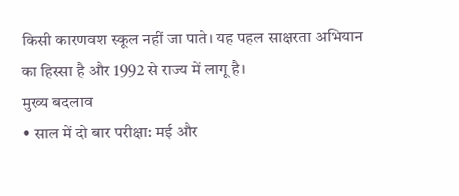किसी कारणवश स्कूल नहीं जा पाते। यह पहल साक्षरता अभियान का हिस्सा है और 1992 से राज्य में लागू है।
मुख्य बदलाव
• साल में दो बार परीक्षा: मई और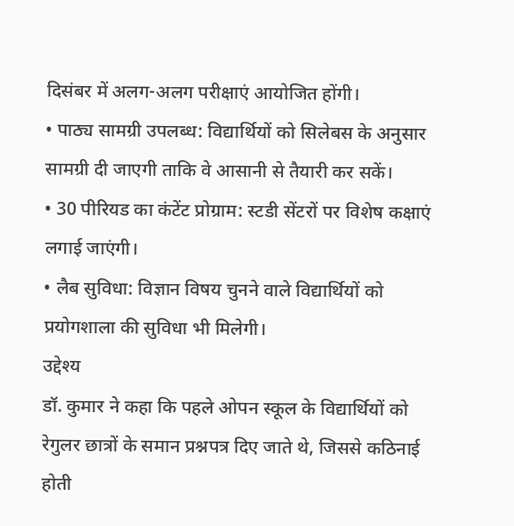दिसंबर में अलग-अलग परीक्षाएं आयोजित होंगी।
• पाठ्य सामग्री उपलब्ध: विद्यार्थियों को सिलेबस के अनुसार सामग्री दी जाएगी ताकि वे आसानी से तैयारी कर सकें।
• 30 पीरियड का कंटेंट प्रोग्राम: स्टडी सेंटरों पर विशेष कक्षाएं लगाई जाएंगी।
• लैब सुविधा: विज्ञान विषय चुनने वाले विद्यार्थियों को प्रयोगशाला की सुविधा भी मिलेगी।
उद्देश्य
डॉ. कुमार ने कहा कि पहले ओपन स्कूल के विद्यार्थियों को रेगुलर छात्रों के समान प्रश्नपत्र दिए जाते थे, जिससे कठिनाई होती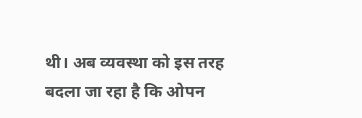थी। अब व्यवस्था को इस तरह बदला जा रहा है कि ओपन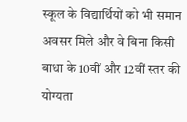स्कूल के विद्यार्थियों को भी समान अवसर मिले और वे बिना किसी बाधा के 10वीं और 12वीं स्तर की योग्यता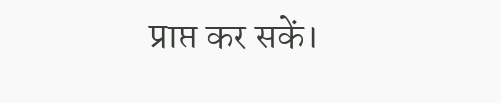प्राप्त कर सकें।